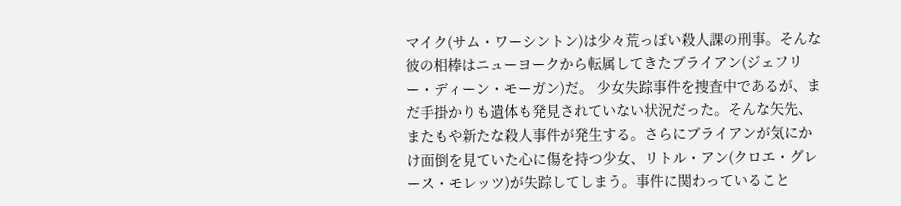マイク(サム・ワーシントン)は少々荒っぽい殺人課の刑事。そんな彼の相棒はニューヨークから転属してきたブライアン(ジェフリー・ディーン・モーガン)だ。 少女失踪事件を捜査中であるが、まだ手掛かりも遺体も発見されていない状況だった。そんな矢先、またもや新たな殺人事件が発生する。さらにブライアンが気にかけ面倒を見ていた心に傷を持つ少女、リトル・アン(クロエ・グレース・モレッツ)が失踪してしまう。事件に関わっていること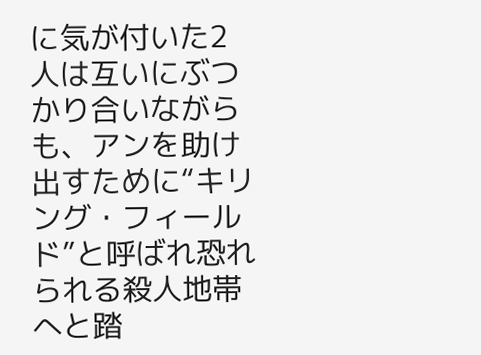に気が付いた2人は互いにぶつかり合いながらも、アンを助け出すために“キリング・フィールド”と呼ばれ恐れられる殺人地帯へと踏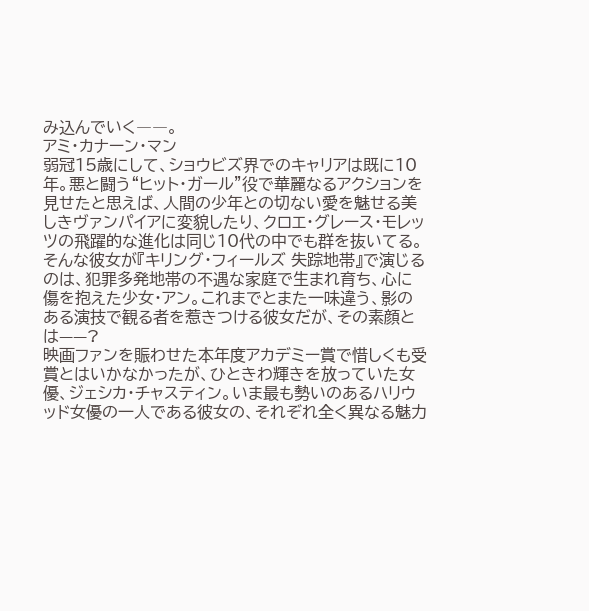み込んでいく――。
アミ・カナーン・マン
弱冠15歳にして、ショウビズ界でのキャリアは既に10年。悪と闘う“ヒット・ガール”役で華麗なるアクションを見せたと思えば、人間の少年との切ない愛を魅せる美しきヴァンパイアに変貌したり、クロエ・グレース・モレッツの飛躍的な進化は同じ10代の中でも群を抜いてる。そんな彼女が『キリング・フィールズ 失踪地帯』で演じるのは、犯罪多発地帯の不遇な家庭で生まれ育ち、心に傷を抱えた少女・アン。これまでとまた一味違う、影のある演技で観る者を惹きつける彼女だが、その素顔とは——?
映画ファンを賑わせた本年度アカデミー賞で惜しくも受賞とはいかなかったが、ひときわ輝きを放っていた女優、ジェシカ・チャスティン。いま最も勢いのあるハリウッド女優の一人である彼女の、それぞれ全く異なる魅力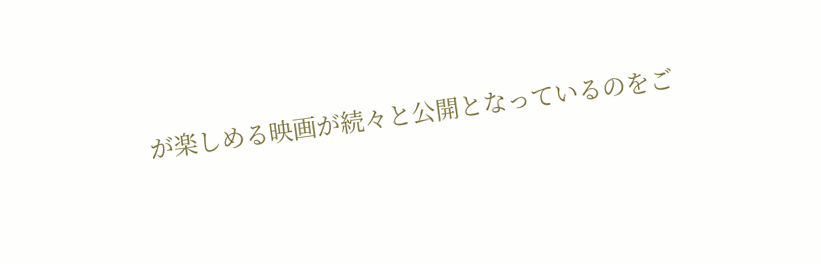が楽しめる映画が続々と公開となっているのをご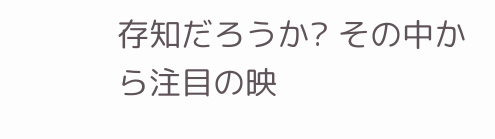存知だろうか? その中から注目の映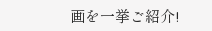画を一挙ご紹介!